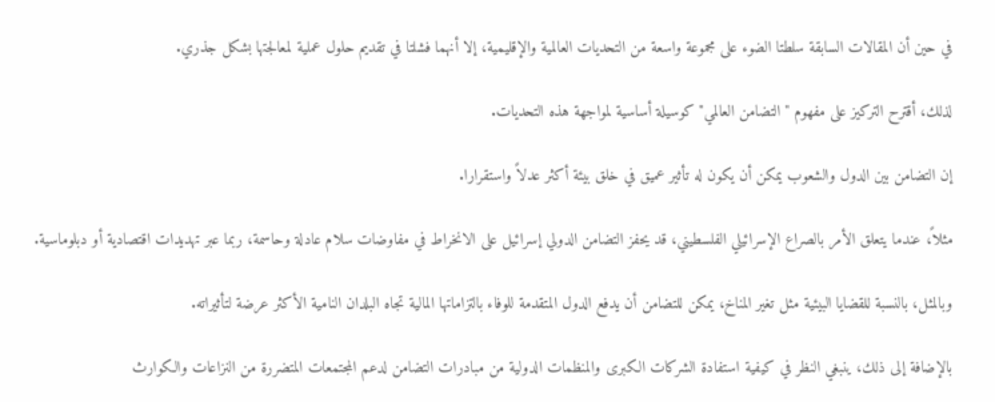في حين أن المقالات السابقة سلطتا الضوء على مجموعة واسعة من التحديات العالمية والإقليمية، إلا أنهما فشلتا في تقديم حلول عملية لمعالجتها بشكل جذري.

لذلك، أقترح التركيز على مفهوم "التضامن العالمي" كوسيلة أساسية لمواجهة هذه التحديات.

إن التضامن بين الدول والشعوب يمكن أن يكون له تأثير عميق في خلق بيئة أكثر عدلاً واستقرارا.

مثلاً، عندما يتعلق الأمر بالصراع الإسرائيلي الفلسطيني، قد يحفز التضامن الدولي إسرائيل على الانخراط في مفاوضات سلام عادلة وحاسمة، ربما عبر تهديدات اقتصادية أو دبلوماسية.

وبالمثل، بالنسبة للقضايا البيئية مثل تغير المناخ، يمكن للتضامن أن يدفع الدول المتقدمة للوفاء بالتزاماتها المالية تجاه البلدان النامية الأكثر عرضة لتأثيراته.

بالإضافة إلى ذلك، ينبغي النظر في كيفية استفادة الشركات الكبرى والمنظمات الدولية من مبادرات التضامن لدعم المجتمعات المتضررة من النزاعات والكوارث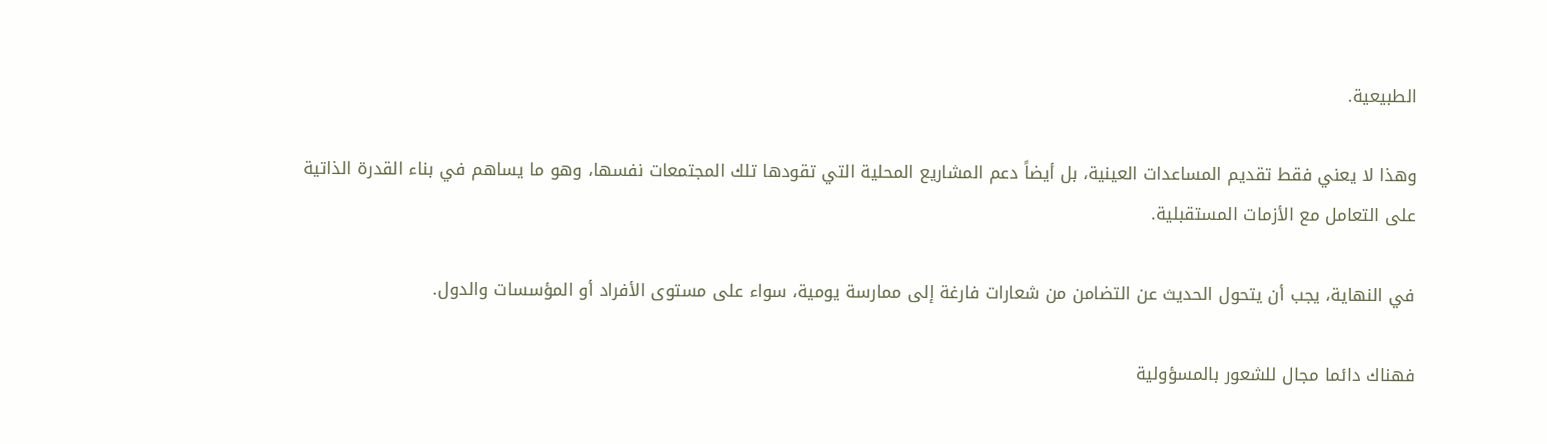الطبيعية.

وهذا لا يعني فقط تقديم المساعدات العينية، بل أيضاً دعم المشاريع المحلية التي تقودها تلك المجتمعات نفسها، وهو ما يساهم في بناء القدرة الذاتية على التعامل مع الأزمات المستقبلية.

في النهاية، يجب أن يتحول الحديث عن التضامن من شعارات فارغة إلى ممارسة يومية، سواء على مستوى الأفراد أو المؤسسات والدول.

فهناك دائما مجال للشعور بالمسؤولية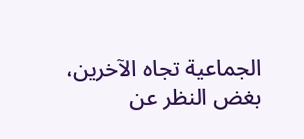الجماعية تجاه الآخرين، بغض النظر عن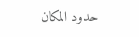حدود المكان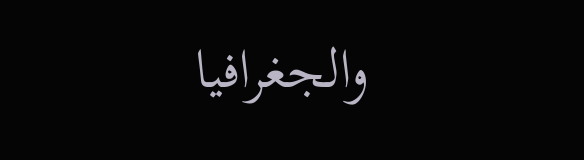والجغرافيا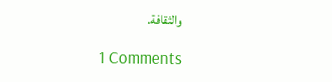والثقافة.

1 Comments